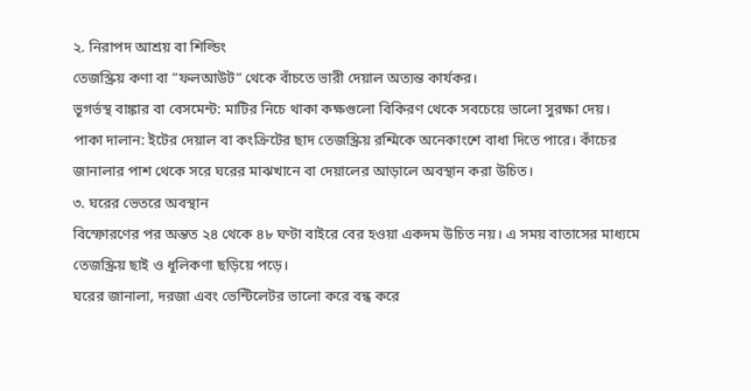২. নিরাপদ আশ্রয় বা শিল্ডিং
তেজস্ক্রিয় কণা বা ”ফলআউট” থেকে বাঁচতে ভারী দেয়াল অত্যন্ত কার্যকর।
ভূগর্ভস্থ বাঙ্কার বা বেসমেন্ট: মাটির নিচে থাকা কক্ষগুলো বিকিরণ থেকে সবচেয়ে ভালো সুরক্ষা দেয়।
পাকা দালান: ইটের দেয়াল বা কংক্রিটের ছাদ তেজস্ক্রিয় রশ্মিকে অনেকাংশে বাধা দিতে পারে। কাঁচের জানালার পাশ থেকে সরে ঘরের মাঝখানে বা দেয়ালের আড়ালে অবস্থান করা উচিত।
৩. ঘরের ভেতরে অবস্থান
বিস্ফোরণের পর অন্তত ২৪ থেকে ৪৮ ঘণ্টা বাইরে বের হওয়া একদম উচিত নয়। এ সময় বাতাসের মাধ্যমে তেজস্ক্রিয় ছাই ও ধূলিকণা ছড়িয়ে পড়ে।
ঘরের জানালা, দরজা এবং ভেন্টিলেটর ভালো করে বন্ধ করে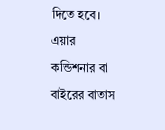দিতে হবে।
এয়ার কন্ডিশনার বা বাইরের বাতাস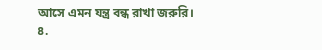আসে এমন যন্ত্র বন্ধ রাখা জরুরি।
৪.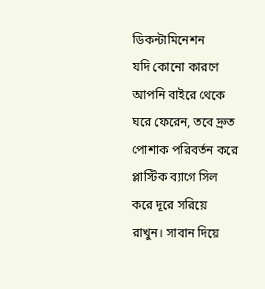ডিকন্টামিনেশন
যদি কোনো কারণে আপনি বাইরে থেকে ঘরে ফেরেন, তবে দ্রুত পোশাক পরিবর্তন করে প্লাস্টিক ব্যাগে সিল করে দূরে সরিয়ে রাখুন। সাবান দিয়ে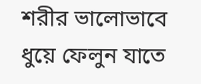শরীর ভালোভাবে ধুয়ে ফেলুন যাতে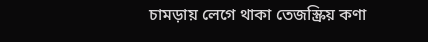চামড়ায় লেগে থাকা তেজস্ক্রিয় কণা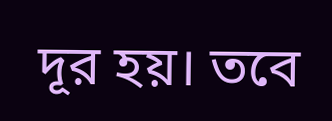দূর হয়। তবে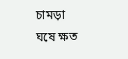চামড়া ঘষে ক্ষত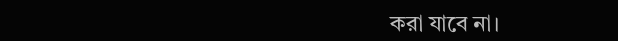করা যাবে না।